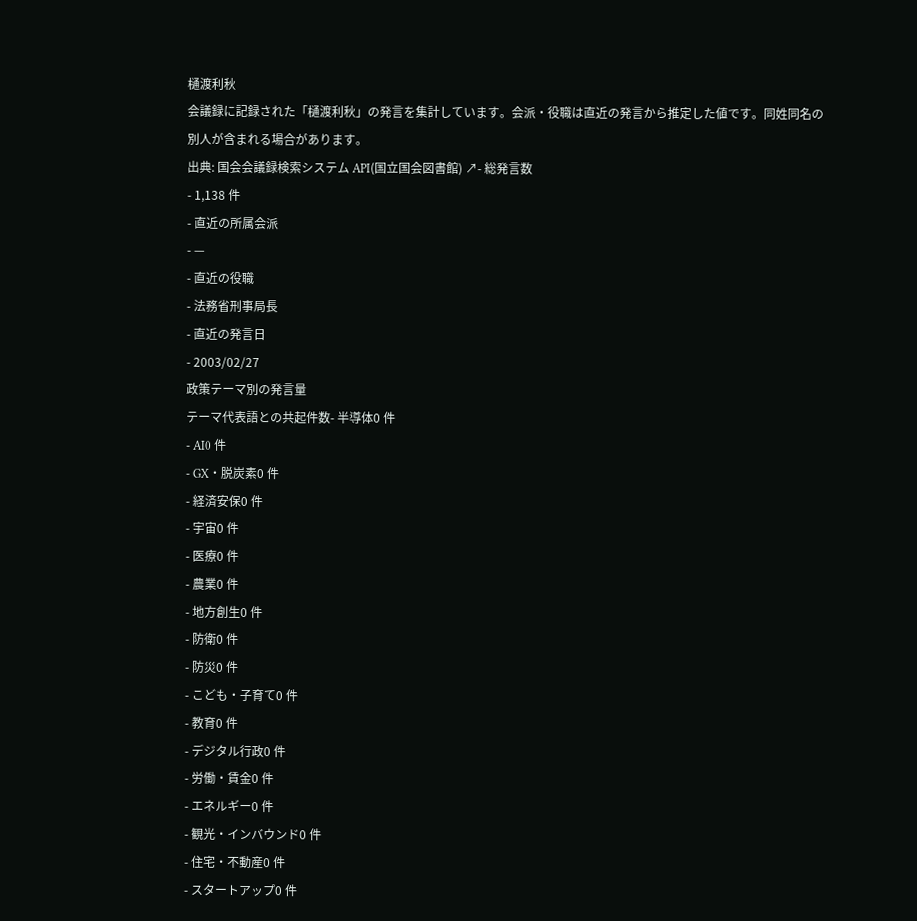樋渡利秋
会議録に記録された「樋渡利秋」の発言を集計しています。会派・役職は直近の発言から推定した値です。同姓同名の別人が含まれる場合があります。
出典: 国会会議録検索システム API(国立国会図書館) ↗- 総発言数
- 1,138 件
- 直近の所属会派
- —
- 直近の役職
- 法務省刑事局長
- 直近の発言日
- 2003/02/27
政策テーマ別の発言量
テーマ代表語との共起件数- 半導体0 件
- AI0 件
- GX・脱炭素0 件
- 経済安保0 件
- 宇宙0 件
- 医療0 件
- 農業0 件
- 地方創生0 件
- 防衛0 件
- 防災0 件
- こども・子育て0 件
- 教育0 件
- デジタル行政0 件
- 労働・賃金0 件
- エネルギー0 件
- 観光・インバウンド0 件
- 住宅・不動産0 件
- スタートアップ0 件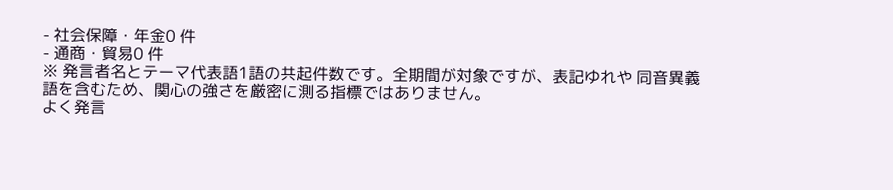- 社会保障・年金0 件
- 通商・貿易0 件
※ 発言者名とテーマ代表語1語の共起件数です。全期間が対象ですが、表記ゆれや 同音異義語を含むため、関心の強さを厳密に測る指標ではありません。
よく発言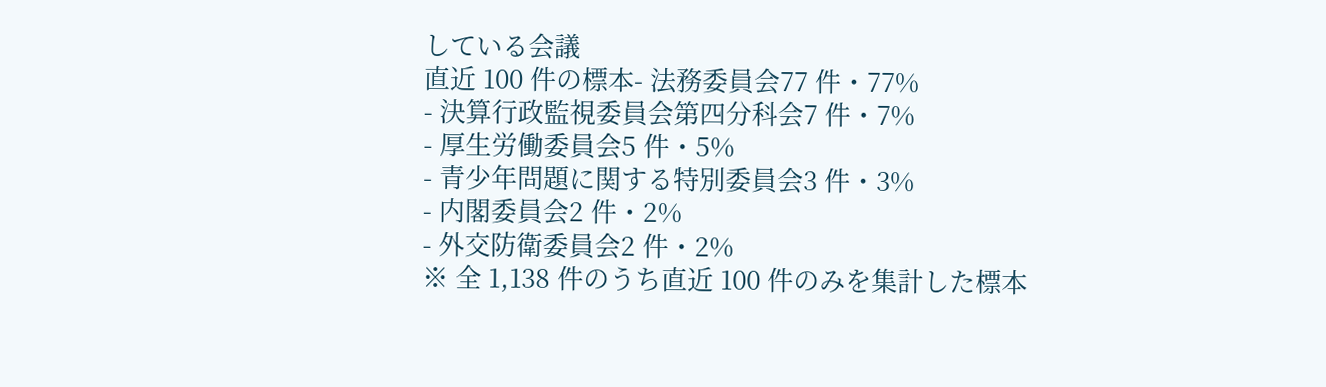している会議
直近 100 件の標本- 法務委員会77 件・77%
- 決算行政監視委員会第四分科会7 件・7%
- 厚生労働委員会5 件・5%
- 青少年問題に関する特別委員会3 件・3%
- 内閣委員会2 件・2%
- 外交防衛委員会2 件・2%
※ 全 1,138 件のうち直近 100 件のみを集計した標本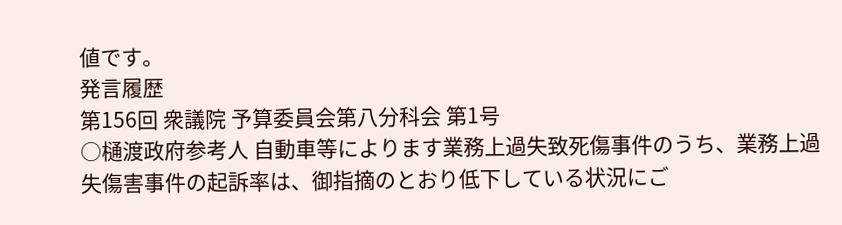値です。
発言履歴
第156回 衆議院 予算委員会第八分科会 第1号
○樋渡政府参考人 自動車等によります業務上過失致死傷事件のうち、業務上過失傷害事件の起訴率は、御指摘のとおり低下している状況にご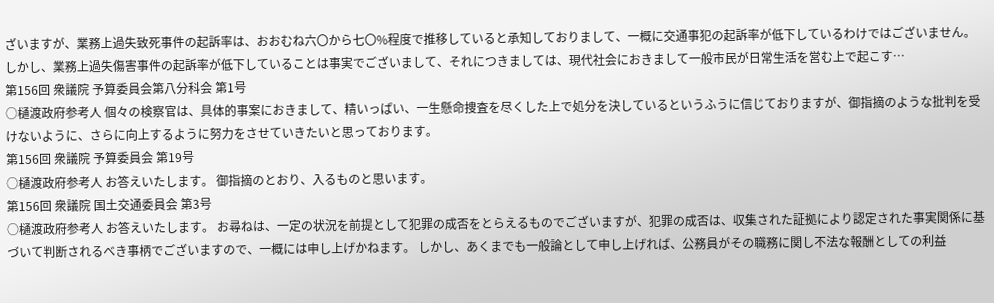ざいますが、業務上過失致死事件の起訴率は、おおむね六〇から七〇%程度で推移していると承知しておりまして、一概に交通事犯の起訴率が低下しているわけではございません。 しかし、業務上過失傷害事件の起訴率が低下していることは事実でございまして、それにつきましては、現代社会におきまして一般市民が日常生活を営む上で起こす…
第156回 衆議院 予算委員会第八分科会 第1号
○樋渡政府参考人 個々の検察官は、具体的事案におきまして、精いっぱい、一生懸命捜査を尽くした上で処分を決しているというふうに信じておりますが、御指摘のような批判を受けないように、さらに向上するように努力をさせていきたいと思っております。
第156回 衆議院 予算委員会 第19号
○樋渡政府参考人 お答えいたします。 御指摘のとおり、入るものと思います。
第156回 衆議院 国土交通委員会 第3号
○樋渡政府参考人 お答えいたします。 お尋ねは、一定の状況を前提として犯罪の成否をとらえるものでございますが、犯罪の成否は、収集された証拠により認定された事実関係に基づいて判断されるべき事柄でございますので、一概には申し上げかねます。 しかし、あくまでも一般論として申し上げれば、公務員がその職務に関し不法な報酬としての利益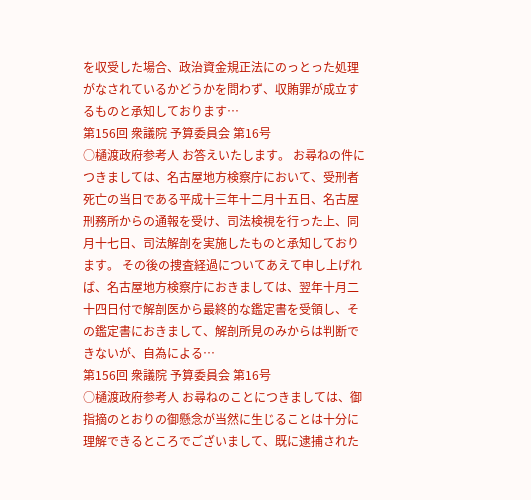を収受した場合、政治資金規正法にのっとった処理がなされているかどうかを問わず、収賄罪が成立するものと承知しております…
第156回 衆議院 予算委員会 第16号
○樋渡政府参考人 お答えいたします。 お尋ねの件につきましては、名古屋地方検察庁において、受刑者死亡の当日である平成十三年十二月十五日、名古屋刑務所からの通報を受け、司法検視を行った上、同月十七日、司法解剖を実施したものと承知しております。 その後の捜査経過についてあえて申し上げれば、名古屋地方検察庁におきましては、翌年十月二十四日付で解剖医から最終的な鑑定書を受領し、その鑑定書におきまして、解剖所見のみからは判断できないが、自為による…
第156回 衆議院 予算委員会 第16号
○樋渡政府参考人 お尋ねのことにつきましては、御指摘のとおりの御懸念が当然に生じることは十分に理解できるところでございまして、既に逮捕された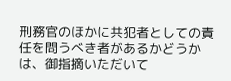刑務官のほかに共犯者としての責任を問うべき者があるかどうかは、御指摘いただいて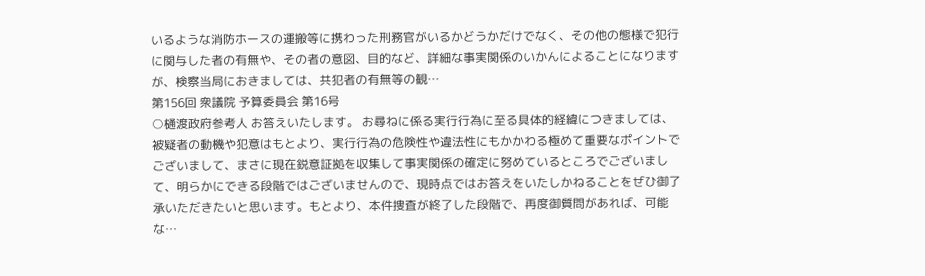いるような消防ホースの運搬等に携わった刑務官がいるかどうかだけでなく、その他の態様で犯行に関与した者の有無や、その者の意図、目的など、詳細な事実関係のいかんによることになりますが、検察当局におきましては、共犯者の有無等の観…
第156回 衆議院 予算委員会 第16号
○樋渡政府参考人 お答えいたします。 お尋ねに係る実行行為に至る具体的経緯につきましては、被疑者の動機や犯意はもとより、実行行為の危険性や違法性にもかかわる極めて重要なポイントでございまして、まさに現在鋭意証拠を収集して事実関係の確定に努めているところでございまして、明らかにできる段階ではございませんので、現時点ではお答えをいたしかねることをぜひ御了承いただきたいと思います。もとより、本件捜査が終了した段階で、再度御質問があれば、可能な…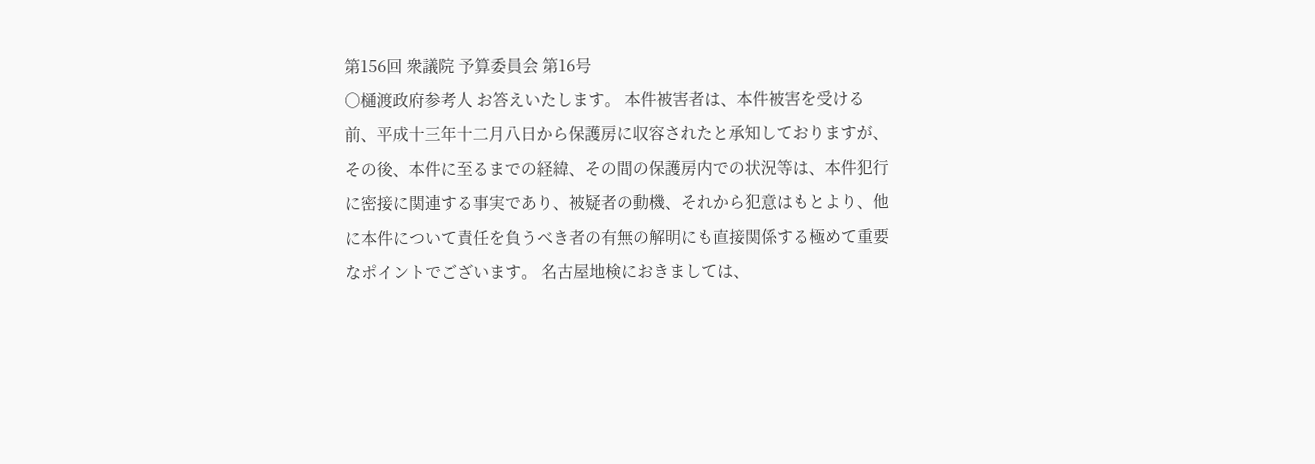第156回 衆議院 予算委員会 第16号
○樋渡政府参考人 お答えいたします。 本件被害者は、本件被害を受ける前、平成十三年十二月八日から保護房に収容されたと承知しておりますが、その後、本件に至るまでの経緯、その間の保護房内での状況等は、本件犯行に密接に関連する事実であり、被疑者の動機、それから犯意はもとより、他に本件について責任を負うべき者の有無の解明にも直接関係する極めて重要なポイントでございます。 名古屋地検におきましては、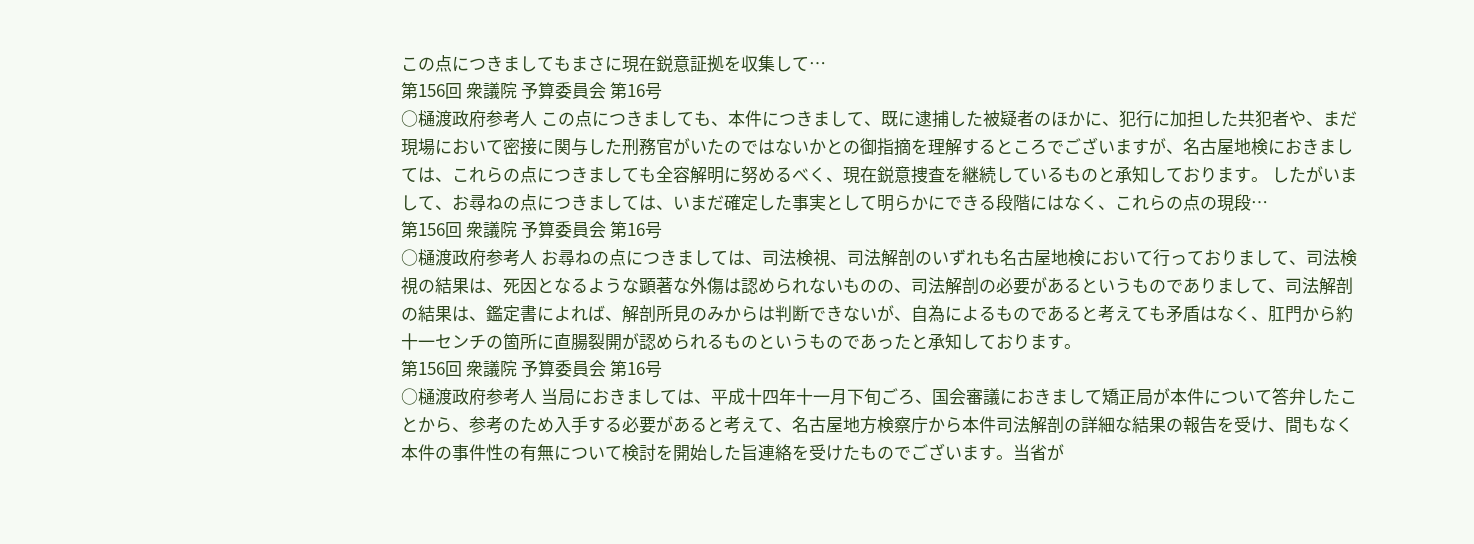この点につきましてもまさに現在鋭意証拠を収集して…
第156回 衆議院 予算委員会 第16号
○樋渡政府参考人 この点につきましても、本件につきまして、既に逮捕した被疑者のほかに、犯行に加担した共犯者や、まだ現場において密接に関与した刑務官がいたのではないかとの御指摘を理解するところでございますが、名古屋地検におきましては、これらの点につきましても全容解明に努めるべく、現在鋭意捜査を継続しているものと承知しております。 したがいまして、お尋ねの点につきましては、いまだ確定した事実として明らかにできる段階にはなく、これらの点の現段…
第156回 衆議院 予算委員会 第16号
○樋渡政府参考人 お尋ねの点につきましては、司法検視、司法解剖のいずれも名古屋地検において行っておりまして、司法検視の結果は、死因となるような顕著な外傷は認められないものの、司法解剖の必要があるというものでありまして、司法解剖の結果は、鑑定書によれば、解剖所見のみからは判断できないが、自為によるものであると考えても矛盾はなく、肛門から約十一センチの箇所に直腸裂開が認められるものというものであったと承知しております。
第156回 衆議院 予算委員会 第16号
○樋渡政府参考人 当局におきましては、平成十四年十一月下旬ごろ、国会審議におきまして矯正局が本件について答弁したことから、参考のため入手する必要があると考えて、名古屋地方検察庁から本件司法解剖の詳細な結果の報告を受け、間もなく本件の事件性の有無について検討を開始した旨連絡を受けたものでございます。当省が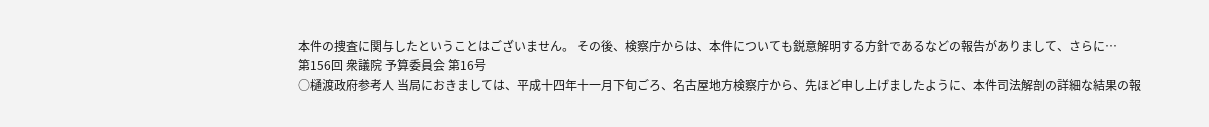本件の捜査に関与したということはございません。 その後、検察庁からは、本件についても鋭意解明する方針であるなどの報告がありまして、さらに…
第156回 衆議院 予算委員会 第16号
○樋渡政府参考人 当局におきましては、平成十四年十一月下旬ごろ、名古屋地方検察庁から、先ほど申し上げましたように、本件司法解剖の詳細な結果の報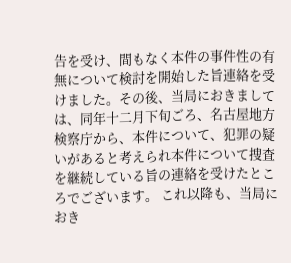告を受け、間もなく本件の事件性の有無について検討を開始した旨連絡を受けました。その後、当局におきましては、同年十二月下旬ごろ、名古屋地方検察庁から、本件について、犯罪の疑いがあると考えられ本件について捜査を継続している旨の連絡を受けたところでございます。 これ以降も、当局におき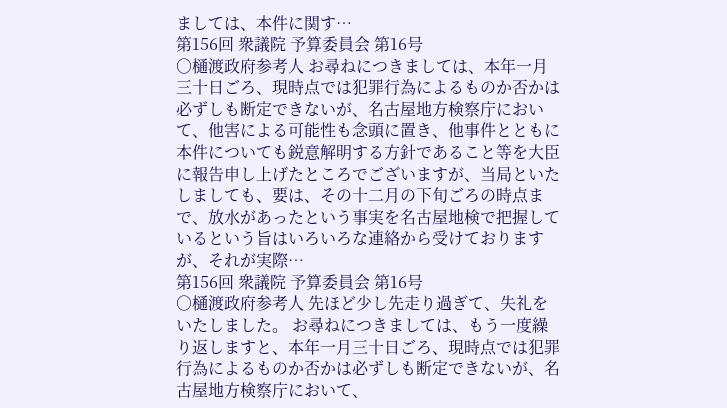ましては、本件に関す…
第156回 衆議院 予算委員会 第16号
○樋渡政府参考人 お尋ねにつきましては、本年一月三十日ごろ、現時点では犯罪行為によるものか否かは必ずしも断定できないが、名古屋地方検察庁において、他害による可能性も念頭に置き、他事件とともに本件についても鋭意解明する方針であること等を大臣に報告申し上げたところでございますが、当局といたしましても、要は、その十二月の下旬ごろの時点まで、放水があったという事実を名古屋地検で把握しているという旨はいろいろな連絡から受けておりますが、それが実際…
第156回 衆議院 予算委員会 第16号
○樋渡政府参考人 先ほど少し先走り過ぎて、失礼をいたしました。 お尋ねにつきましては、もう一度繰り返しますと、本年一月三十日ごろ、現時点では犯罪行為によるものか否かは必ずしも断定できないが、名古屋地方検察庁において、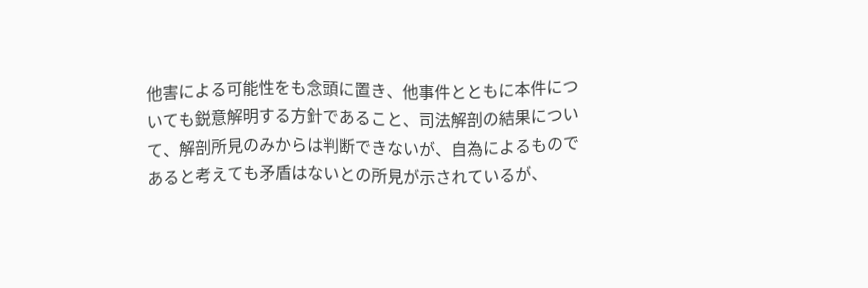他害による可能性をも念頭に置き、他事件とともに本件についても鋭意解明する方針であること、司法解剖の結果について、解剖所見のみからは判断できないが、自為によるものであると考えても矛盾はないとの所見が示されているが、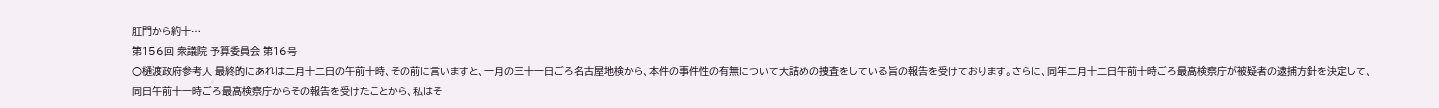肛門から約十…
第156回 衆議院 予算委員会 第16号
○樋渡政府参考人 最終的にあれは二月十二日の午前十時、その前に言いますと、一月の三十一日ごろ名古屋地検から、本件の事件性の有無について大詰めの捜査をしている旨の報告を受けております。さらに、同年二月十二日午前十時ごろ最高検察庁が被疑者の逮捕方針を決定して、同日午前十一時ごろ最高検察庁からその報告を受けたことから、私はそ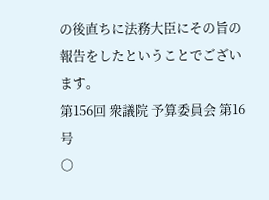の後直ちに法務大臣にその旨の報告をしたということでございます。
第156回 衆議院 予算委員会 第16号
○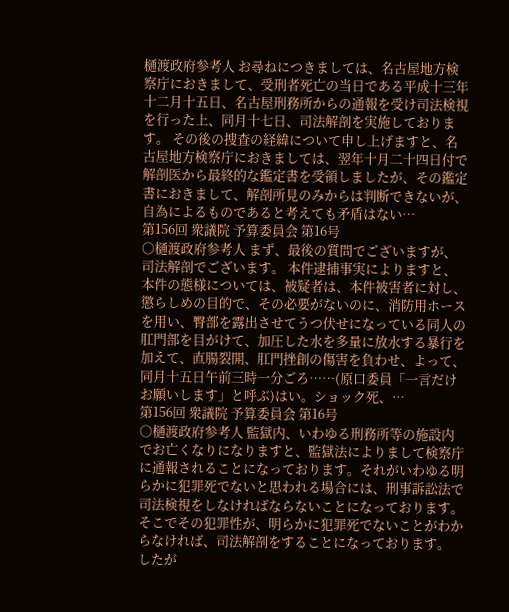樋渡政府参考人 お尋ねにつきましては、名古屋地方検察庁におきまして、受刑者死亡の当日である平成十三年十二月十五日、名古屋刑務所からの通報を受け司法検視を行った上、同月十七日、司法解剖を実施しております。 その後の捜査の経緯について申し上げますと、名古屋地方検察庁におきましては、翌年十月二十四日付で解剖医から最終的な鑑定書を受領しましたが、その鑑定書におきまして、解剖所見のみからは判断できないが、自為によるものであると考えても矛盾はない…
第156回 衆議院 予算委員会 第16号
○樋渡政府参考人 まず、最後の質問でございますが、司法解剖でございます。 本件逮捕事実によりますと、本件の態様については、被疑者は、本件被害者に対し、懲らしめの目的で、その必要がないのに、消防用ホースを用い、臀部を露出させてうつ伏せになっている同人の肛門部を目がけて、加圧した水を多量に放水する暴行を加えて、直腸裂開、肛門挫創の傷害を負わせ、よって、同月十五日午前三時一分ごろ……(原口委員「一言だけお願いします」と呼ぶ)はい。ショック死、…
第156回 衆議院 予算委員会 第16号
○樋渡政府参考人 監獄内、いわゆる刑務所等の施設内でお亡くなりになりますと、監獄法によりまして検察庁に通報されることになっております。それがいわゆる明らかに犯罪死でないと思われる場合には、刑事訴訟法で司法検視をしなければならないことになっております。そこでその犯罪性が、明らかに犯罪死でないことがわからなければ、司法解剖をすることになっております。 したが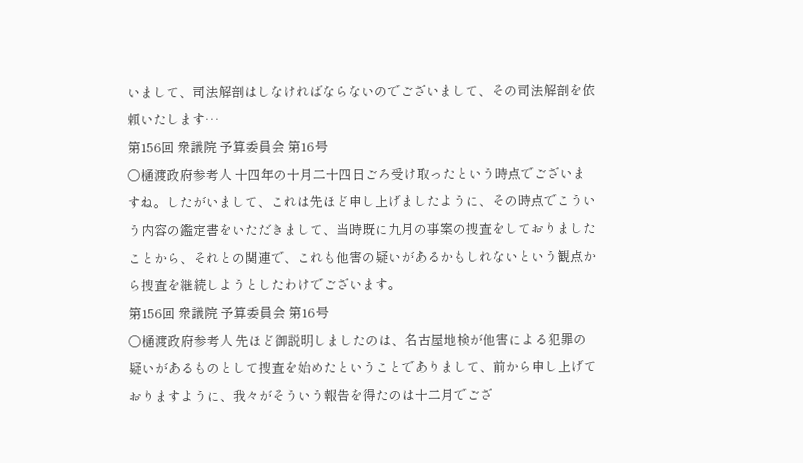いまして、司法解剖はしなければならないのでございまして、その司法解剖を依頼いたします…
第156回 衆議院 予算委員会 第16号
○樋渡政府参考人 十四年の十月二十四日ごろ受け取ったという時点でございますね。したがいまして、これは先ほど申し上げましたように、その時点でこういう内容の鑑定書をいただきまして、当時既に九月の事案の捜査をしておりましたことから、それとの関連で、これも他害の疑いがあるかもしれないという観点から捜査を継続しようとしたわけでございます。
第156回 衆議院 予算委員会 第16号
○樋渡政府参考人 先ほど御説明しましたのは、名古屋地検が他害による犯罪の疑いがあるものとして捜査を始めたということでありまして、前から申し上げておりますように、我々がそういう報告を得たのは十二月でござ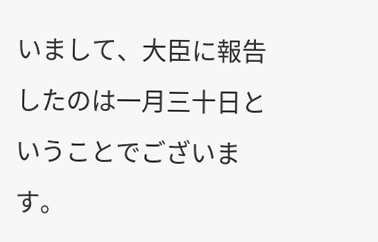いまして、大臣に報告したのは一月三十日ということでございます。